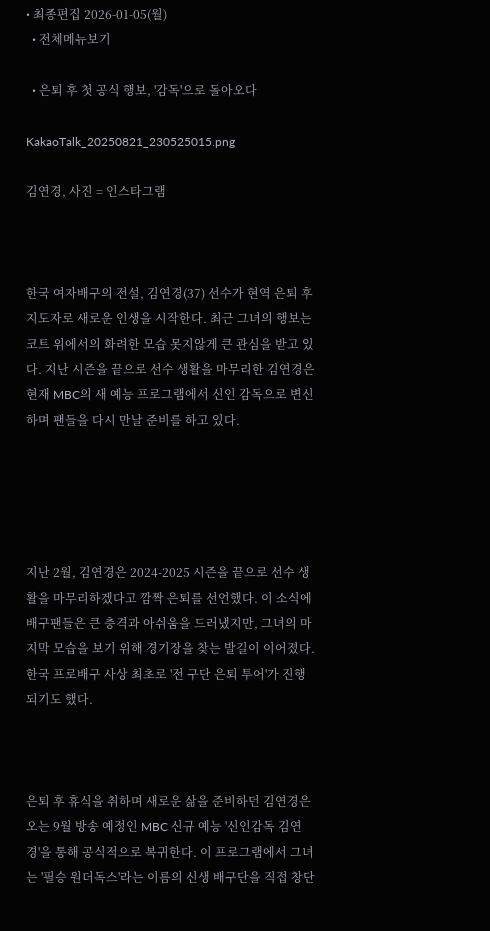• 최종편집 2026-01-05(월)
  • 전체메뉴보기

  • 은퇴 후 첫 공식 행보, '감독'으로 돌아오다

KakaoTalk_20250821_230525015.png

김연경, 사진 = 인스타그램



한국 여자배구의 전설, 김연경(37) 선수가 현역 은퇴 후 지도자로 새로운 인생을 시작한다. 최근 그녀의 행보는 코트 위에서의 화려한 모습 못지않게 큰 관심을 받고 있다. 지난 시즌을 끝으로 선수 생활을 마무리한 김연경은 현재 MBC의 새 예능 프로그램에서 신인 감독으로 변신하며 팬들을 다시 만날 준비를 하고 있다.





지난 2월, 김연경은 2024-2025 시즌을 끝으로 선수 생활을 마무리하겠다고 깜짝 은퇴를 선언했다. 이 소식에 배구팬들은 큰 충격과 아쉬움을 드러냈지만, 그녀의 마지막 모습을 보기 위해 경기장을 찾는 발길이 이어졌다. 한국 프로배구 사상 최초로 '전 구단 은퇴 투어'가 진행되기도 했다.



은퇴 후 휴식을 취하며 새로운 삶을 준비하던 김연경은 오는 9월 방송 예정인 MBC 신규 예능 '신인감독 김연경'을 통해 공식적으로 복귀한다. 이 프로그램에서 그녀는 '필승 원더독스'라는 이름의 신생 배구단을 직접 창단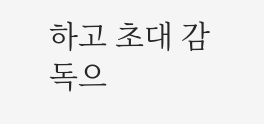하고 초대 감독으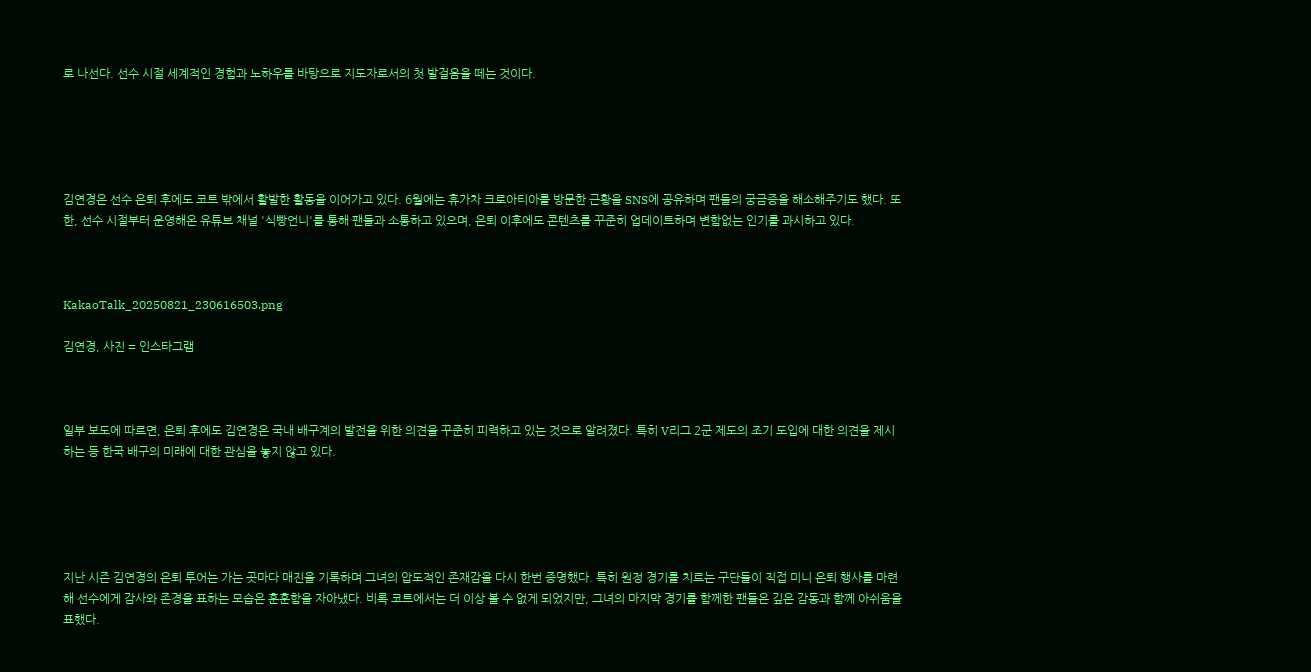로 나선다. 선수 시절 세계적인 경험과 노하우를 바탕으로 지도자로서의 첫 발걸음을 떼는 것이다.





김연경은 선수 은퇴 후에도 코트 밖에서 활발한 활동을 이어가고 있다. 6월에는 휴가차 크로아티아를 방문한 근황을 SNS에 공유하며 팬들의 궁금증을 해소해주기도 했다. 또한, 선수 시절부터 운영해온 유튜브 채널 '식빵언니'를 통해 팬들과 소통하고 있으며, 은퇴 이후에도 콘텐츠를 꾸준히 업데이트하며 변함없는 인기를 과시하고 있다.



KakaoTalk_20250821_230616503.png

김연경, 사진 = 인스타그램



일부 보도에 따르면, 은퇴 후에도 김연경은 국내 배구계의 발전을 위한 의견을 꾸준히 피력하고 있는 것으로 알려졌다. 특히 V리그 2군 제도의 조기 도입에 대한 의견을 제시하는 등 한국 배구의 미래에 대한 관심을 놓지 않고 있다.





지난 시즌 김연경의 은퇴 투어는 가는 곳마다 매진을 기록하며 그녀의 압도적인 존재감을 다시 한번 증명했다. 특히 원정 경기를 치르는 구단들이 직접 미니 은퇴 행사를 마련해 선수에게 감사와 존경을 표하는 모습은 훈훈함을 자아냈다. 비록 코트에서는 더 이상 볼 수 없게 되었지만, 그녀의 마지막 경기를 함께한 팬들은 깊은 감동과 함께 아쉬움을 표했다.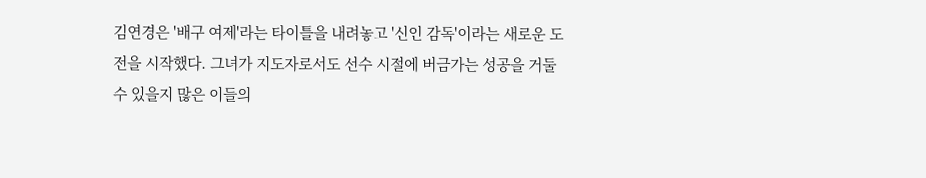김연경은 '배구 여제'라는 타이틀을 내려놓고 '신인 감독'이라는 새로운 도전을 시작했다. 그녀가 지도자로서도 선수 시절에 버금가는 성공을 거둘 수 있을지 많은 이들의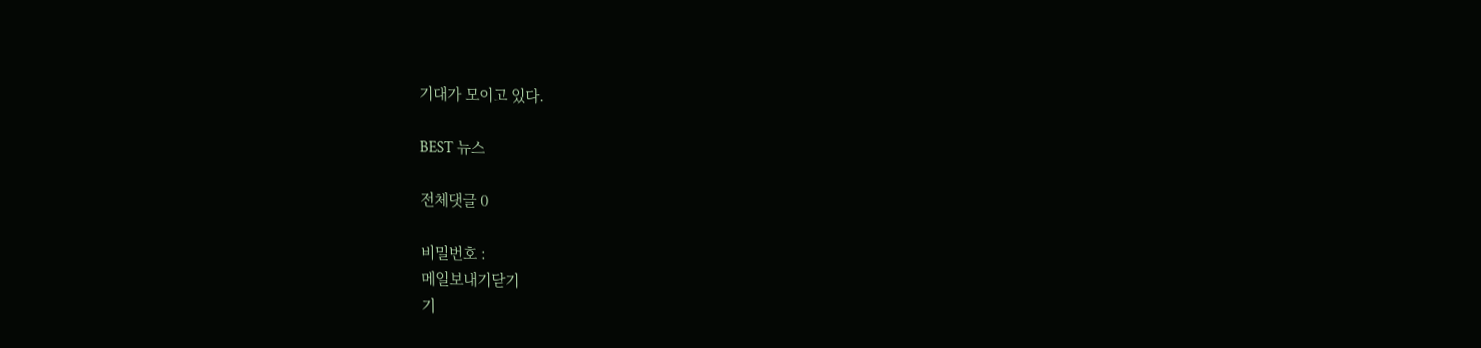기대가 모이고 있다.

BEST 뉴스

전체댓글 0

비밀번호 :
메일보내기닫기
기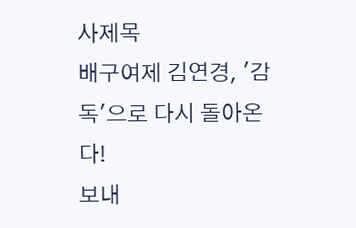사제목
배구여제 김연경, '감독'으로 다시 돌아온다!
보내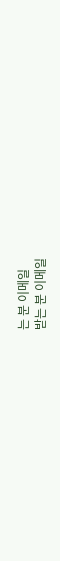는 분 이메일
받는 분 이메일